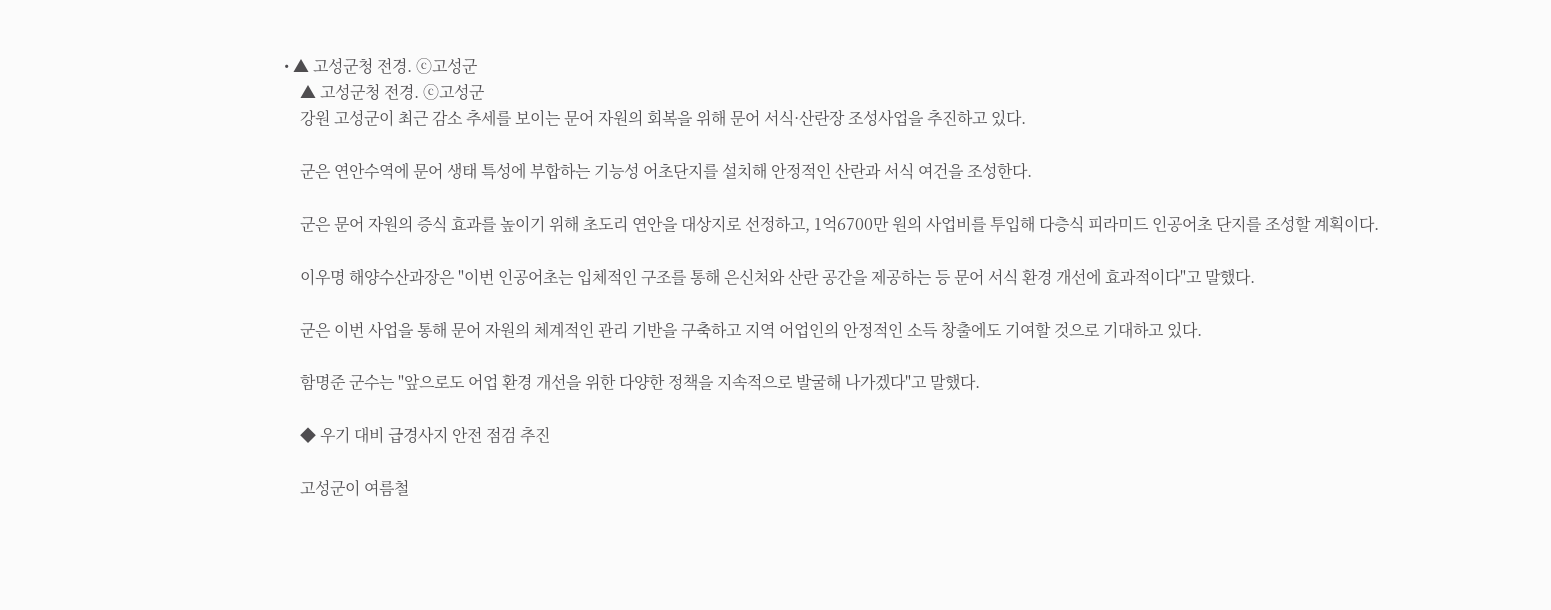• ▲ 고성군청 전경. ⓒ고성군
    ▲ 고성군청 전경. ⓒ고성군
    강원 고성군이 최근 감소 추세를 보이는 문어 자원의 회복을 위해 문어 서식·산란장 조성사업을 추진하고 있다.

    군은 연안수역에 문어 생태 특성에 부합하는 기능성 어초단지를 설치해 안정적인 산란과 서식 여건을 조성한다.

    군은 문어 자원의 증식 효과를 높이기 위해 초도리 연안을 대상지로 선정하고, 1억6700만 원의 사업비를 투입해 다층식 피라미드 인공어초 단지를 조성할 계획이다.

    이우명 해양수산과장은 "이번 인공어초는 입체적인 구조를 통해 은신처와 산란 공간을 제공하는 등 문어 서식 환경 개선에 효과적이다"고 말했다.

    군은 이번 사업을 통해 문어 자원의 체계적인 관리 기반을 구축하고 지역 어업인의 안정적인 소득 창출에도 기여할 것으로 기대하고 있다.

    함명준 군수는 "앞으로도 어업 환경 개선을 위한 다양한 정책을 지속적으로 발굴해 나가겠다"고 말했다.

    ◆ 우기 대비 급경사지 안전 점검 추진

    고성군이 여름철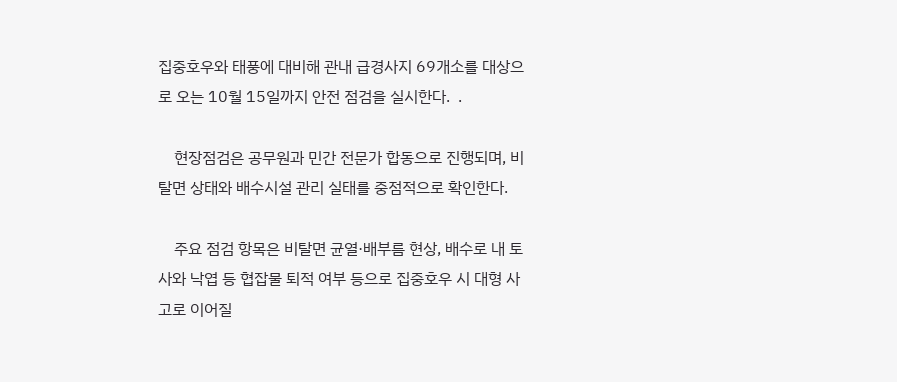집중호우와 태풍에 대비해 관내 급경사지 69개소를 대상으로 오는 10월 15일까지 안전 점검을 실시한다.  .

    현장점검은 공무원과 민간 전문가 합동으로 진행되며, 비탈면 상태와 배수시설 관리 실태를 중점적으로 확인한다.

    주요 점검 항목은 비탈면 균열·배부름 현상, 배수로 내 토사와 낙엽 등 협잡물 퇴적 여부 등으로 집중호우 시 대형 사고로 이어질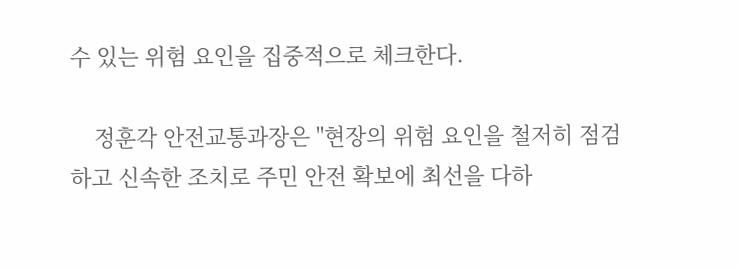수 있는 위험 요인을 집중적으로 체크한다.

    정훈각 안전교통과장은 "현장의 위험 요인을 철저히 점검하고 신속한 조치로 주민 안전 확보에 최선을 다하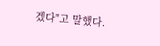겠다"고 말했다.